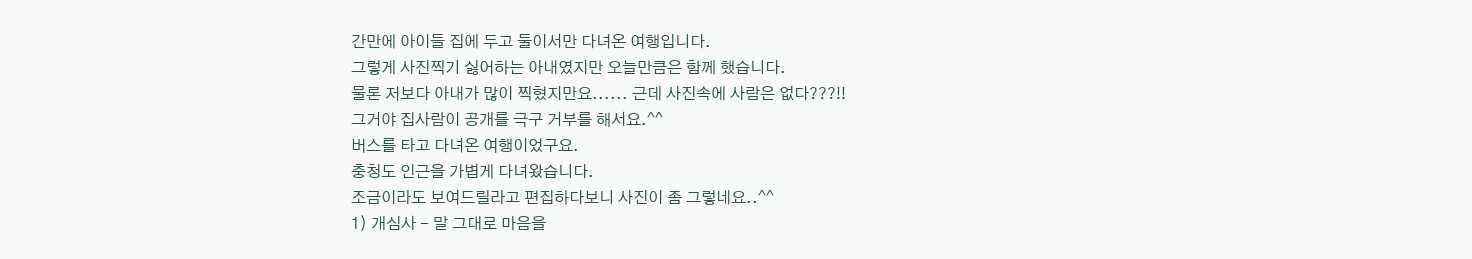간만에 아이들 집에 두고 둘이서만 다녀온 여행입니다.
그렇게 사진찍기 싫어하는 아내였지만 오늘만큼은 함께 했습니다.
물론 저보다 아내가 많이 찍혔지만요...... 근데 사진속에 사람은 없다???!!
그거야 집사람이 공개를 극구 거부를 해서요.^^
버스를 타고 다녀온 여행이었구요.
충청도 인근을 가볍게 다녀왔습니다.
조금이라도 보여드릴라고 편집하다보니 사진이 좀 그렇네요..^^
1) 개심사 - 말 그대로 마음을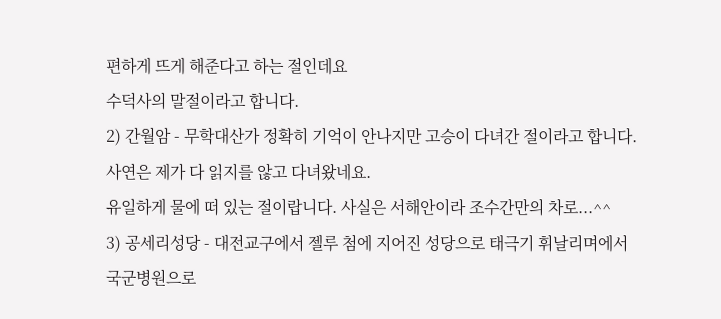편하게 뜨게 해준다고 하는 절인데요
수덕사의 말절이라고 합니다.
2) 간월암 - 무학대산가 정확히 기억이 안나지만 고승이 다녀간 절이라고 합니다.
사연은 제가 다 읽지를 않고 다녀왔네요.
유일하게 물에 떠 있는 절이랍니다. 사실은 서해안이라 조수간만의 차로...^^
3) 공세리성당 - 대전교구에서 젤루 첨에 지어진 성당으로 태극기 휘날리며에서
국군병원으로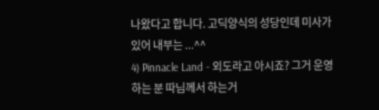나왔다고 합니다. 고딕양식의 성당인데 미사가 있어 내부는 ...^^
4) Pinnacle Land - 외도라고 아시죠? 그거 운영하는 분 따님께서 하는거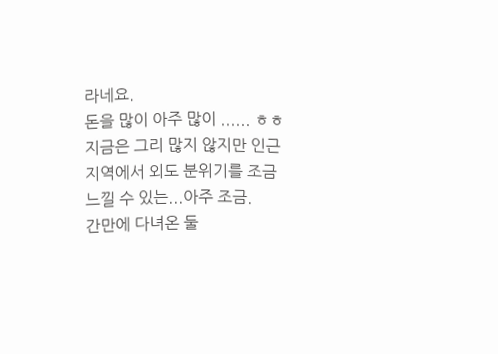라네요.
돈을 많이 아주 많이 ...... ㅎㅎ
지금은 그리 많지 않지만 인근지역에서 외도 분위기를 조금느낄 수 있는...아주 조금.
간만에 다녀온 둘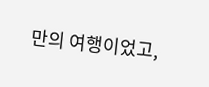만의 여행이었고,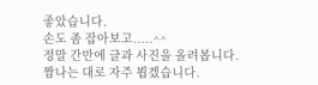좋았습니다.
손도 좀 잡아보고.....^^
정말 간만에 글과 사진을 올려봅니다.
짬나는 대로 자주 뵙겠습니다.